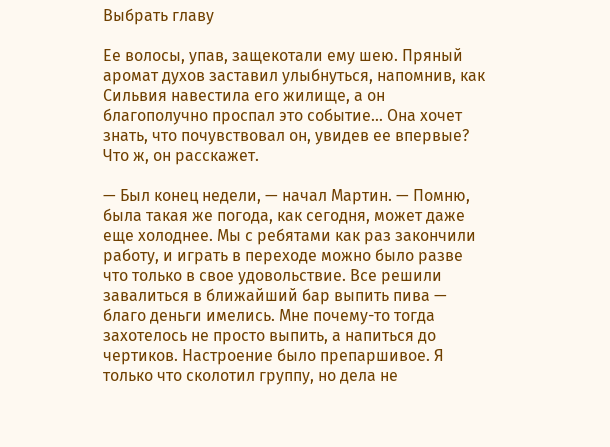Выбрать главу

Ее волосы, упав, защекотали ему шею. Пряный аромат духов заставил улыбнуться, напомнив, как Сильвия навестила его жилище, а он благополучно проспал это событие… Она хочет знать, что почувствовал он, увидев ее впервые? Что ж, он расскажет.

— Был конец недели, — начал Мартин. — Помню, была такая же погода, как сегодня, может даже еще холоднее. Мы с ребятами как раз закончили работу, и играть в переходе можно было разве что только в свое удовольствие. Все решили завалиться в ближайший бар выпить пива — благо деньги имелись. Мне почему-то тогда захотелось не просто выпить, а напиться до чертиков. Настроение было препаршивое. Я только что сколотил группу, но дела не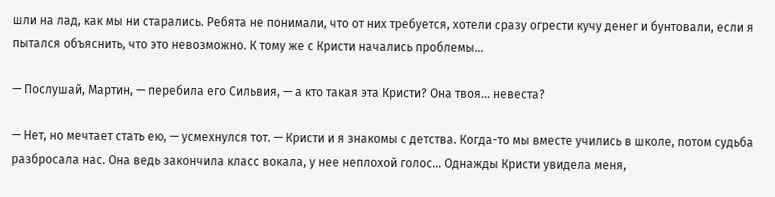шли на лад, как мы ни старались. Ребята не понимали, что от них требуется, хотели сразу огрести кучу денег и бунтовали, если я пытался объяснить, что это невозможно. К тому же с Кристи начались проблемы…

— Послушай, Мартин, — перебила его Сильвия, — а кто такая эта Кристи? Она твоя… невеста?

— Нет, но мечтает стать ею, — усмехнулся тот. — Кристи и я знакомы с детства. Когда-то мы вместе учились в школе, потом судьба разбросала нас. Она ведь закончила класс вокала, у нее неплохой голос… Однажды Кристи увидела меня,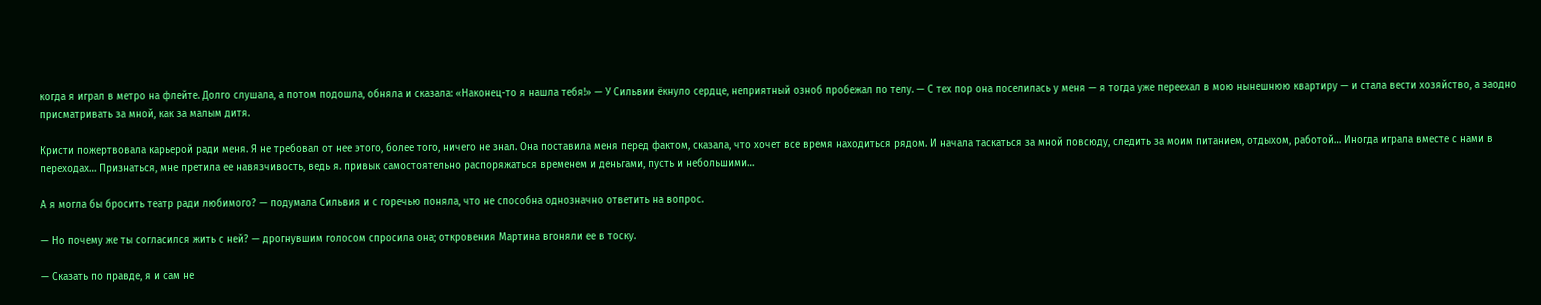когда я играл в метро на флейте. Долго слушала, а потом подошла, обняла и сказала: «Наконец-то я нашла тебя!» — У Сильвии ёкнуло сердце, неприятный озноб пробежал по телу. — С тех пор она поселилась у меня — я тогда уже переехал в мою нынешнюю квартиру — и стала вести хозяйство, а заодно присматривать за мной, как за малым дитя.

Кристи пожертвовала карьерой ради меня. Я не требовал от нее этого, более того, ничего не знал. Она поставила меня перед фактом, сказала, что хочет все время находиться рядом. И начала таскаться за мной повсюду, следить за моим питанием, отдыхом, работой… Иногда играла вместе с нами в переходах… Признаться, мне претила ее навязчивость, ведь я. привык самостоятельно распоряжаться временем и деньгами, пусть и небольшими…

А я могла бы бросить театр ради любимого? — подумала Сильвия и с горечью поняла, что не способна однозначно ответить на вопрос.

— Но почему же ты согласился жить с ней? — дрогнувшим голосом спросила она; откровения Мартина вгоняли ее в тоску.

— Сказать по правде, я и сам не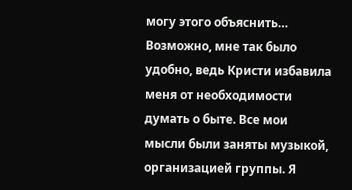могу этого объяснить… Возможно, мне так было удобно, ведь Кристи избавила меня от необходимости думать о быте. Все мои мысли были заняты музыкой, организацией группы. Я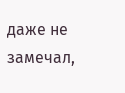даже не замечал,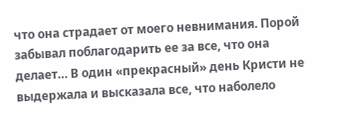что она страдает от моего невнимания. Порой забывал поблагодарить ее за все, что она делает… В один «прекрасный» день Кристи не выдержала и высказала все, что наболело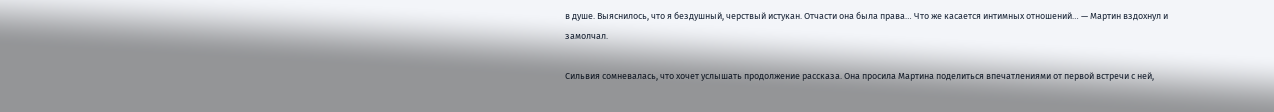в душе. Выяснилось, что я бездушный, черствый истукан. Отчасти она была права… Что же касается интимных отношений… — Мартин вздохнул и замолчал.

Сильвия сомневалась, что хочет услышать продолжение рассказа. Она просила Мартина поделиться впечатлениями от первой встречи с ней,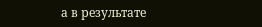а в результате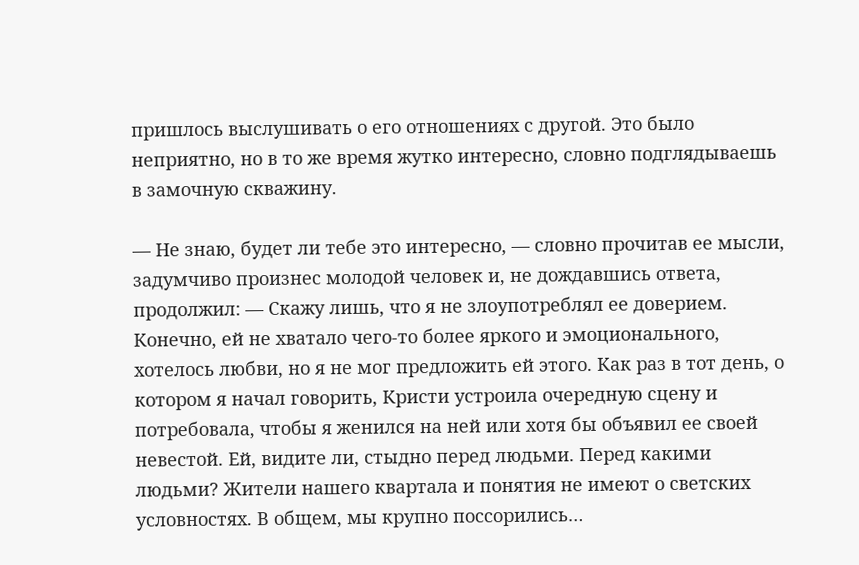пришлось выслушивать о его отношениях с другой. Это было неприятно, но в то же время жутко интересно, словно подглядываешь в замочную скважину.

— Не знаю, будет ли тебе это интересно, — словно прочитав ее мысли, задумчиво произнес молодой человек и, не дождавшись ответа, продолжил: — Скажу лишь, что я не злоупотреблял ее доверием. Конечно, ей не хватало чего-то более яркого и эмоционального, хотелось любви, но я не мог предложить ей этого. Как раз в тот день, о котором я начал говорить, Кристи устроила очередную сцену и потребовала, чтобы я женился на ней или хотя бы объявил ее своей невестой. Ей, видите ли, стыдно перед людьми. Перед какими людьми? Жители нашего квартала и понятия не имеют о светских условностях. В общем, мы крупно поссорились…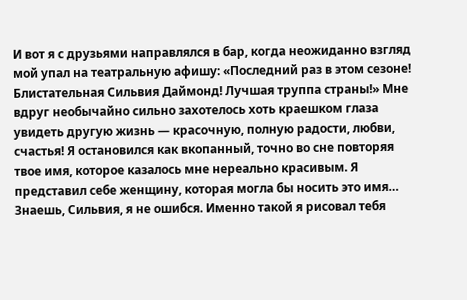И вот я с друзьями направлялся в бар, когда неожиданно взгляд мой упал на театральную афишу: «Последний раз в этом сезоне! Блистательная Сильвия Даймонд! Лучшая труппа страны!» Мне вдруг необычайно сильно захотелось хоть краешком глаза увидеть другую жизнь — красочную, полную радости, любви, счастья! Я остановился как вкопанный, точно во сне повторяя твое имя, которое казалось мне нереально красивым. Я представил себе женщину, которая могла бы носить это имя… Знаешь, Сильвия, я не ошибся. Именно такой я рисовал тебя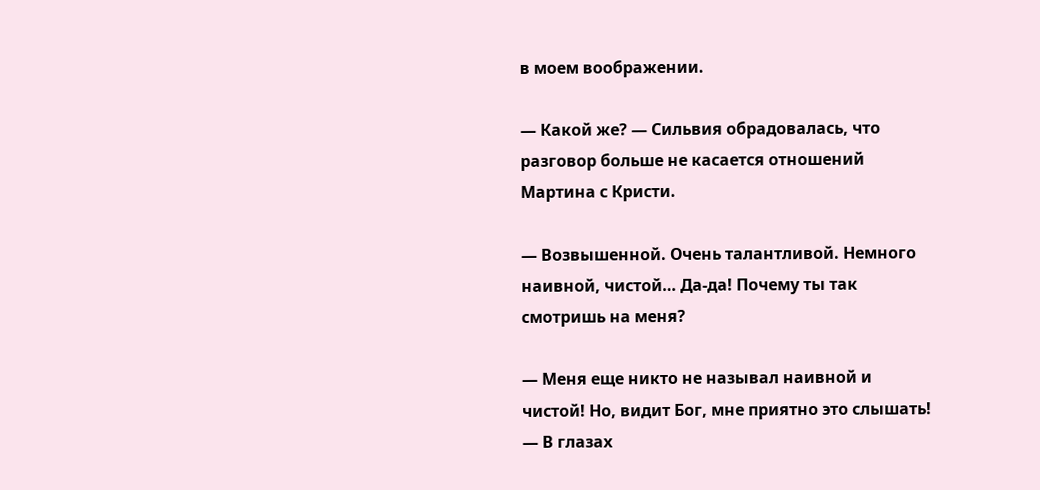в моем воображении.

— Какой же? — Сильвия обрадовалась, что разговор больше не касается отношений Мартина с Кристи.

— Возвышенной. Очень талантливой. Немного наивной, чистой… Да-да! Почему ты так смотришь на меня?

— Меня еще никто не называл наивной и чистой! Но, видит Бог, мне приятно это слышать! — В глазах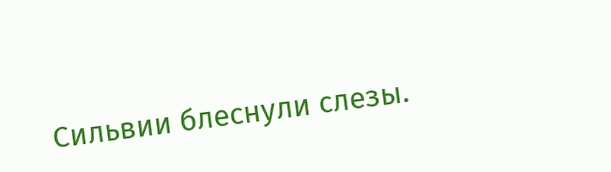Сильвии блеснули слезы.